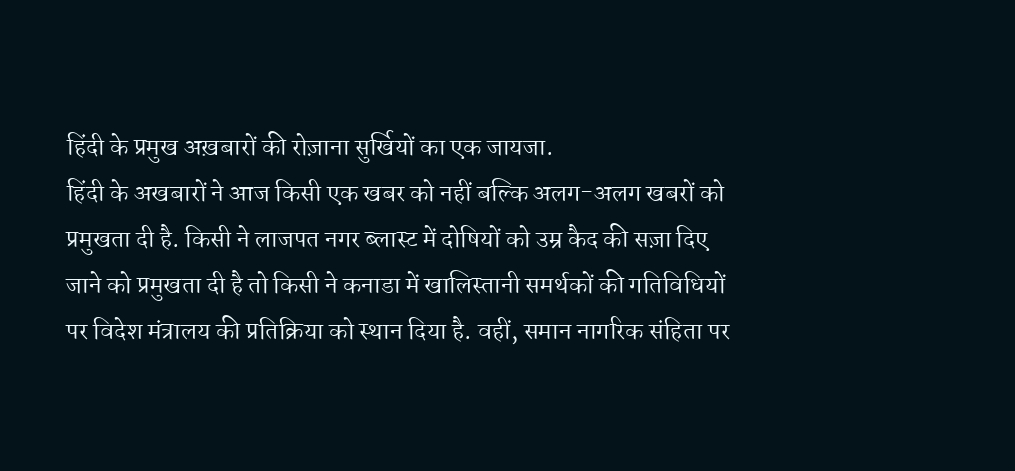हिंदी के प्रमुख अख़बारों की रोज़ाना सुर्खियों का एक जायजा.
हिंदी के अखबारों ने आज किसी एक खबर को नहीं बल्कि अलग-अलग खबरों को प्रमुखता दी है. किसी ने लाजपत नगर ब्लास्ट में दोषियों को उम्र कैद की सज़ा दिए जाने को प्रमुखता दी है तो किसी ने कनाडा में खालिस्तानी समर्थकों की गतिविधियों पर विदेश मंत्रालय की प्रतिक्रिया को स्थान दिया है. वहीं, समान नागरिक संहिता पर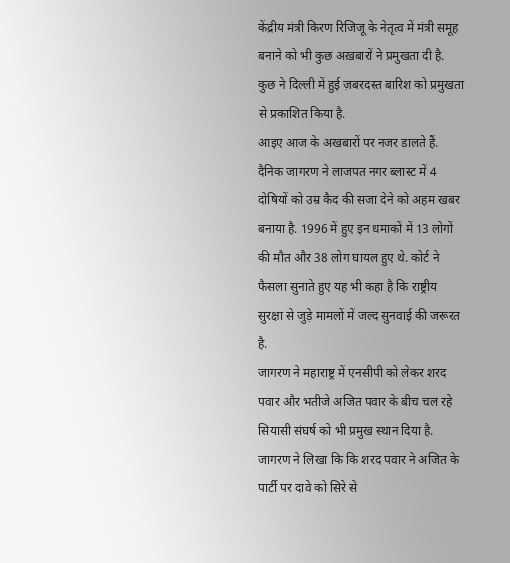केंद्रीय मंत्री किरण रिजिजू के नेतृत्व में मंत्री समूह बनाने को भी कुछ अख़बारों ने प्रमुखता दी है. कुछ ने दिल्ली में हुई ज़बरदस्त बारिश को प्रमुखता से प्रकाशित किया है.
आइए आज के अखबारों पर नजर डालते हैं.
दैनिक जागरण ने लाजपत नगर ब्लास्ट में 4 दोषियों को उम्र कैद की सजा देने को अहम खबर बनाया है. 1996 में हुए इन धमाकों में 13 लोगों की मौत और 38 लोग घायल हुए थे. कोर्ट ने फैसला सुनाते हुए यह भी कहा है कि राष्ट्रीय सुरक्षा से जुड़े मामलों में जल्द सुनवाई की जरूरत है.
जागरण ने महाराष्ट्र में एनसीपी को लेकर शरद पवार और भतीजे अजित पवार के बीच चल रहे सियासी संघर्ष को भी प्रमुख स्थान दिया है. जागरण ने लिखा कि कि शरद पवार ने अजित के पार्टी पर दावे को सिरे से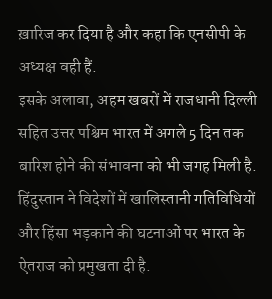ख़ारिज कर दिया है और कहा कि एनसीपी के अध्यक्ष वही हैं.
इसके अलावा, अहम खबरों में राजधानी दिल्ली सहित उत्तर पश्चिम भारत में अगले 5 दिन तक बारिश होने की संभावना को भी जगह मिली है.
हिंदुस्तान ने विदेशों में खालिस्तानी गतिविधियों और हिंसा भड़काने की घटनाओं पर भारत के ऐतराज को प्रमुखता दी है.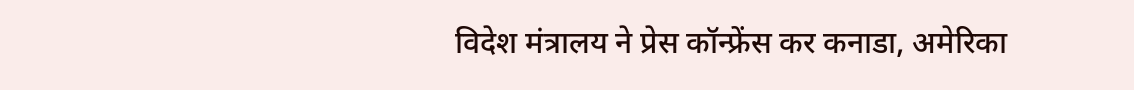विदेश मंत्रालय ने प्रेस कॉन्फ्रेंस कर कनाडा, अमेरिका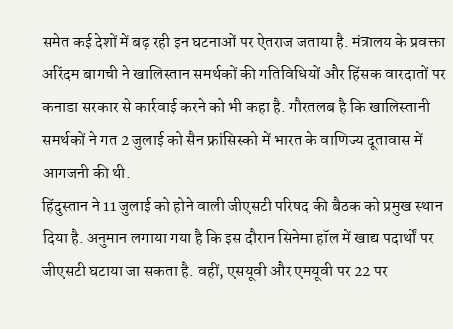समेत कई देशों में बढ़ रही इन घटनाओं पर ऐतराज जताया है. मंत्रालय के प्रवक्ता अरिंदम बागची ने खालिस्तान समर्थकों की गतिविधियों और हिंसक वारदातों पर कनाडा सरकार से कार्रवाई करने को भी कहा है. गौरतलब है कि खालिस्तानी समर्थकों ने गत 2 जुलाई को सैन फ्रांसिस्को में भारत के वाणिज्य दूतावास में आगजनी की थी.
हिंदुस्तान ने 11 जुलाई को होने वाली जीएसटी परिषद की बैठक को प्रमुख स्थान दिया है. अनुमान लगाया गया है कि इस दौरान सिनेमा हॉल में खाद्य पदार्थों पर जीएसटी घटाया जा सकता है. वहीं, एसयूवी और एमयूवी पर 22 पर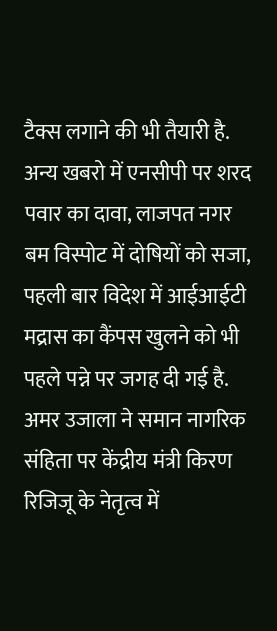टैक्स लगाने की भी तैयारी है.
अन्य खबरो में एनसीपी पर शरद पवार का दावा, लाजपत नगर बम विस्पोट में दोषियों को सजा, पहली बार विदेश में आईआईटी मद्रास का कैंपस खुलने को भी पहले पन्ने पर जगह दी गई है.
अमर उजाला ने समान नागरिक संहिता पर केंद्रीय मंत्री किरण रिजिजू के नेतृत्व में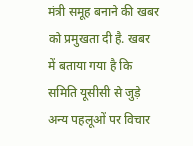मंत्री समूह बनाने की खबर को प्रमुखता दी है. खबर में बताया गया है कि समिति यूसीसी से जुड़े अन्य पहलूओं पर विचार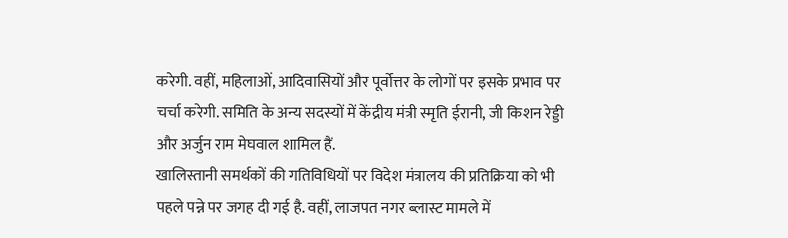करेगी. वहीं, महिलाओं, आदिवासियों और पूर्वोत्तर के लोगों पर इसके प्रभाव पर चर्चा करेगी. समिति के अन्य सदस्यों में केंद्रीय मंत्री स्मृति ईरानी, जी किशन रेड्डी और अर्जुन राम मेघवाल शामिल हैं.
खालिस्तानी समर्थकों की गतिविधियों पर विदेश मंत्रालय की प्रतिक्रिया को भी पहले पन्ने पर जगह दी गई है. वहीं, लाजपत नगर ब्लास्ट मामले में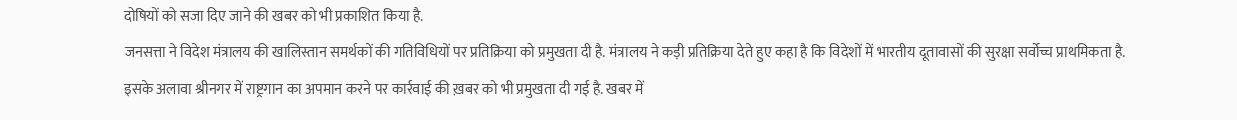दोषियों को सजा दिए जाने की खबर को भी प्रकाशित किया है.
जनसत्ता ने विदेश मंत्रालय की खालिस्तान समर्थकों की गतिविधियों पर प्रतिक्रिया को प्रमुखता दी है. मंत्रालय ने कड़ी प्रतिक्रिया देते हुए कहा है कि विदेशों में भारतीय दूतावासों की सुरक्षा सर्वोच्च प्राथमिकता है.
इसके अलावा श्रीनगर में राष्ट्रगान का अपमान करने पर कार्रवाई की ख़बर को भी प्रमुखता दी गई है. खबर में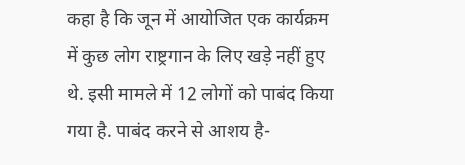कहा है कि जून में आयोजित एक कार्यक्रम में कुछ लोग राष्ट्रगान के लिए खड़े नहीं हुए थे. इसी मामले में 12 लोगों को पाबंद किया गया है. पाबंद करने से आशय है-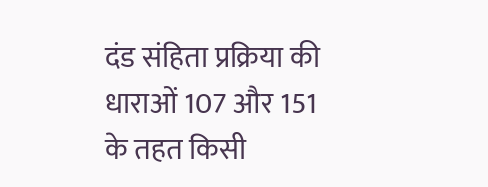दंड संहिता प्रक्रिया की धाराओं 107 और 151 के तहत किसी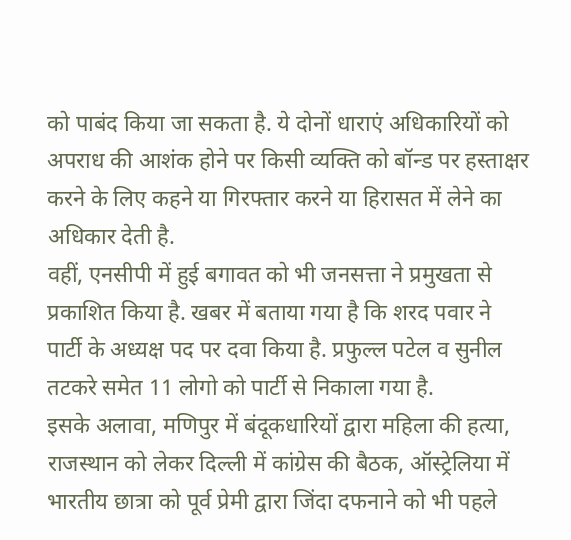को पाबंद किया जा सकता है. ये दोनों धाराएं अधिकारियों को अपराध की आशंक होने पर किसी व्यक्ति को बॉन्ड पर हस्ताक्षर करने के लिए कहने या गिरफ्तार करने या हिरासत में लेने का अधिकार देती है.
वहीं, एनसीपी में हुई बगावत को भी जनसत्ता ने प्रमुखता से प्रकाशित किया है. खबर में बताया गया है कि शरद पवार ने पार्टी के अध्यक्ष पद पर दवा किया है. प्रफुल्ल पटेल व सुनील तटकरे समेत 11 लोगो को पार्टी से निकाला गया है.
इसके अलावा, मणिपुर में बंदूकधारियों द्वारा महिला की हत्या, राजस्थान को लेकर दिल्ली में कांग्रेस की बैठक, ऑस्ट्रेलिया में भारतीय छात्रा को पूर्व प्रेमी द्वारा जिंदा दफनाने को भी पहले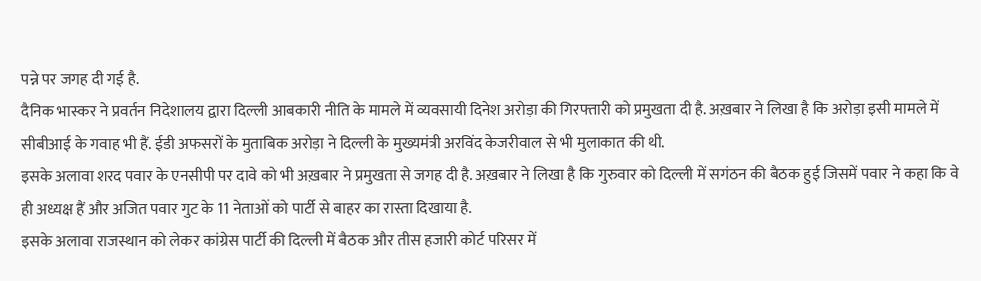पन्ने पर जगह दी गई है.
दैनिक भास्कर ने प्रवर्तन निदेशालय द्वारा दिल्ली आबकारी नीति के मामले में व्यवसायी दिनेश अरोड़ा की गिरफ्तारी को प्रमुखता दी है. अख़बार ने लिखा है कि अरोड़ा इसी मामले में सीबीआई के गवाह भी हैं. ईडी अफसरों के मुताबिक अरोड़ा ने दिल्ली के मुख्यमंत्री अरविंद केजरीवाल से भी मुलाकात की थी.
इसके अलावा शरद पवार के एनसीपी पर दावे को भी अख़बार ने प्रमुखता से जगह दी है. अख़बार ने लिखा है कि गुरुवार को दिल्ली में सगंठन की बैठक हुई जिसमें पवार ने कहा कि वे ही अध्यक्ष हैं और अजित पवार गुट के 11 नेताओं को पार्टी से बाहर का रास्ता दिखाया है.
इसके अलावा राजस्थान को लेकर कांग्रेस पार्टी की दिल्ली में बैठक और तीस हजारी कोर्ट परिसर में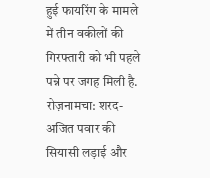हुई फायरिंग के मामले में तीन वकीलों की गिरफ्तारी को भी पहले पन्ने पर जगह मिली है.
रोज़नामचा: शरद-अजित पवार की सियासी लड़ाई और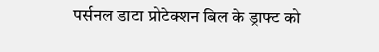पर्सनल डाटा प्रोटेक्शन बिल के ड्राफ्ट को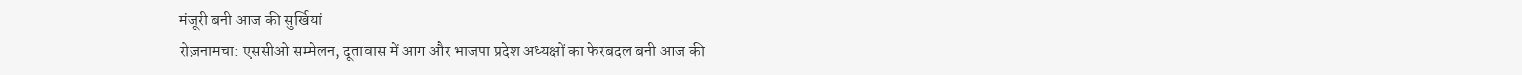मंजूरी बनी आज की सुर्खियां
रोज़नामचा: एससीओ सम्मेलन, दूतावास में आग और भाजपा प्रदेश अध्यक्षों का फेरबदल बनी आज की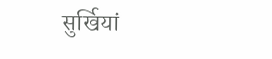सुर्खियां